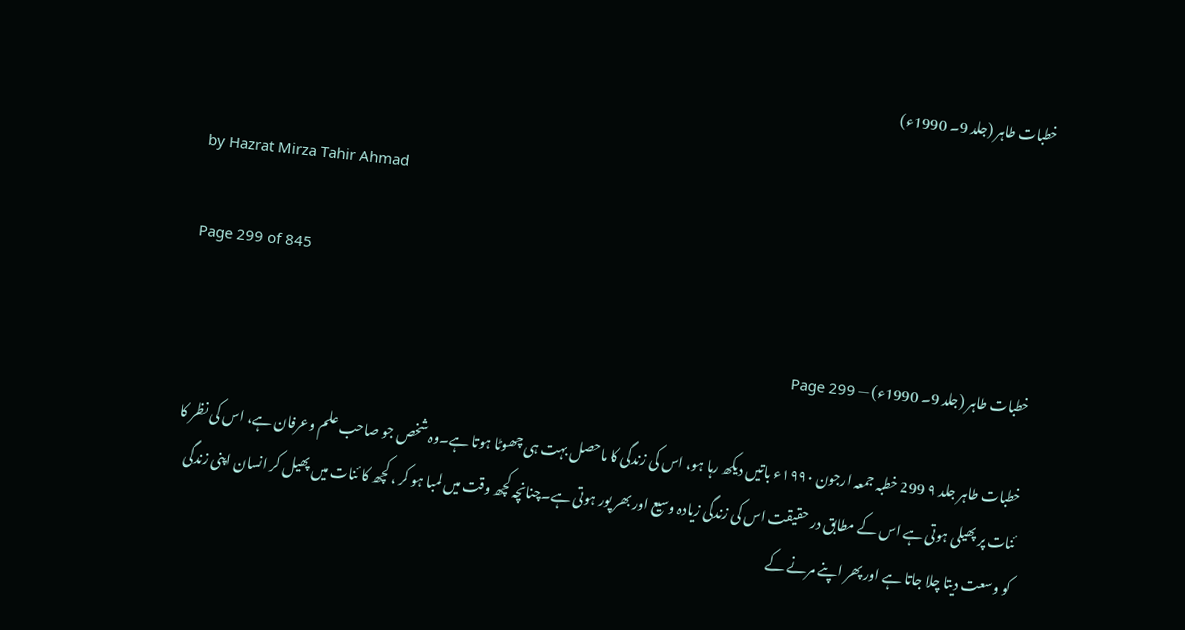خطبات طاہر (جلد 9۔ 1990ء)

by Hazrat Mirza Tahir Ahmad

Page 299 of 845

خطبات طاہر (جلد 9۔ 1990ء) — Page 299

خطبات طاہر جلد ۹ 299 خطبہ جمعہ ارجون ۱۹۹۰ء باتیں دیکھ رہا ہو، اس کی زندگی کا ماحصل بہت ہی چھوٹا ہوتا ہے۔وہ شخص جو صاحب علم وعرفان ہے، اس کی نظر کا ئنات پر پھیلی ہوتی ہے اس کے مطابق در حقیقت اس کی زندگی زیادہ وسیع اور بھر پور ہوتی ہے۔چنانچہ کچھ وقت میں لمبا ہو کر ، کچھ کا ئنات میں پھیل کر انسان اپنی زندگی کو وسعت دیتا چلا جاتا ہے اور پھر اپنے مرنے کے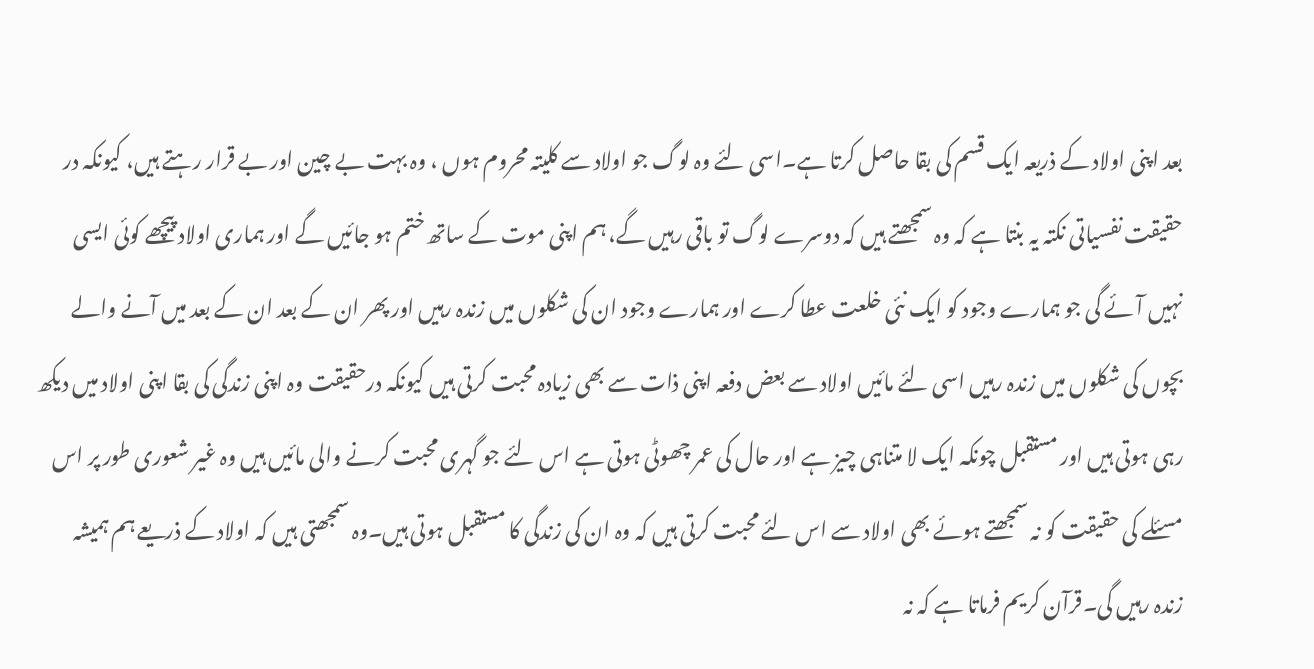بعد اپنی اولاد کے ذریعہ ایک قسم کی بقا حاصل کرتا ہے۔اسی لئے وہ لوگ جو اولاد سے کلیتہ محروم ہوں ، وہ بہت بے چین اور بے قرار رہتے ہیں، کیونکہ در حقیقت نفسیاتی نکتہ یہ بنتا ہے کہ وہ سمجھتے ہیں کہ دوسرے لوگ تو باقی رہیں گے، ہم اپنی موت کے ساتھ ختم ہو جائیں گے اور ہماری اولاد پیچھے کوئی ایسی نہیں آئے گی جو ہمارے وجود کو ایک نئی خلعت عطا کرے اور ہمارے وجود ان کی شکلوں میں زندہ رہیں اور پھر ان کے بعد ان کے بعد میں آنے والے بچوں کی شکلوں میں زندہ رہیں اسی لئے مائیں اولاد سے بعض دفعہ اپنی ذات سے بھی زیادہ محبت کرتی ہیں کیونکہ درحقیقت وہ اپنی زندگی کی بقا اپنی اولاد میں دیکھ رہی ہوتی ہیں اور مستقبل چونکہ ایک لا متناہی چیز ہے اور حال کی عمر چھوٹی ہوتی ہے اس لئے جو گہری محبت کرنے والی مائیں ہیں وہ غیر شعوری طور پر اس مسئلے کی حقیقت کو نہ سمجھتے ہوئے بھی اولاد سے اس لئے محبت کرتی ہیں کہ وہ ان کی زندگی کا مستقبل ہوتی ہیں۔وہ سمجھتی ہیں کہ اولاد کے ذریعے ہم ہمیشہ زندہ رہیں گی۔قرآن کریم فرماتا ہے کہ نہ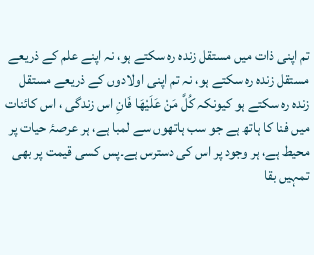تم اپنی ذات میں مستقل زندہ رہ سکتے ہو، نہ اپنے علم کے ذریعے مستقل زندہ رہ سکتے ہو، نہ تم اپنی اولادوں کے ذریعے مستقل زندہ رہ سکتے ہو کیونکہ كُلَّ مَنْ عَلَيْهَا فَانِ اس زندگی ، اس کائنات میں فنا کا ہاتھ ہے جو سب ہاتھوں سے لمبا ہے، ہر عرصۂ حیات پر محیط ہے، ہر وجود پر اس کی دسترس ہے۔پس کسی قیمت پر بھی تمہیں بقا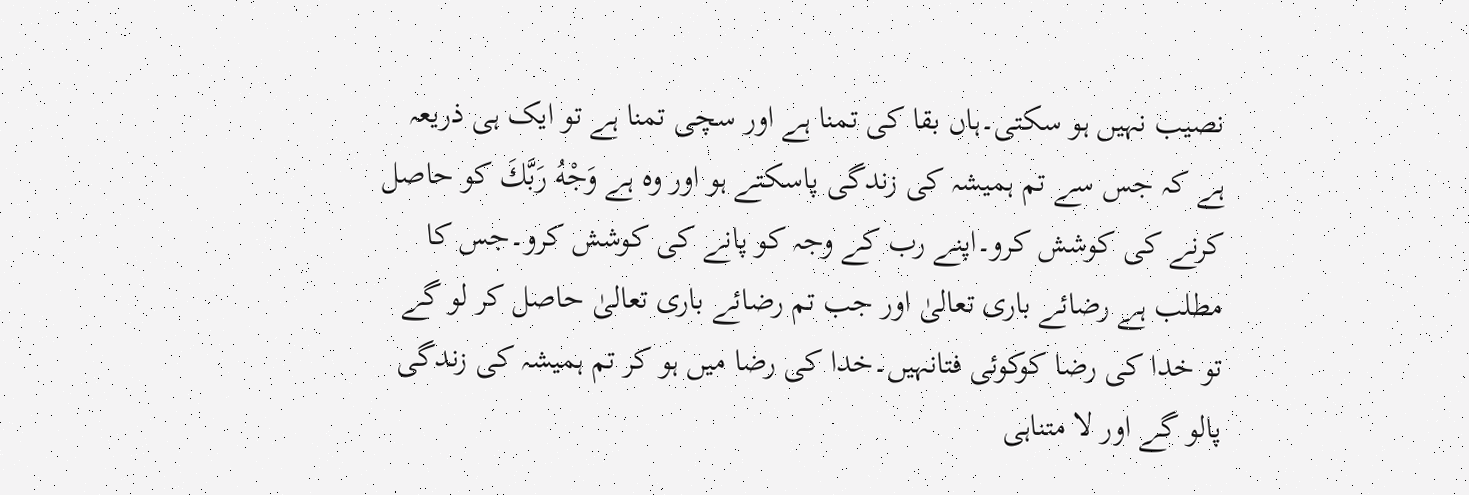نصیب نہیں ہو سکتی۔ہاں بقا کی تمنا ہے اور سچی تمنا ہے تو ایک ہی ذریعہ ہے کہ جس سے تم ہمیشہ کی زندگی پاسکتے ہو اور وہ ہے وَجْهُ رَبَّكَ کو حاصل کرنے کی کوشش کرو۔اپنے رب کے وجہ کو پانے کی کوشش کرو۔جس کا مطلب ہے رضائے باری تعالیٰ اور جب تم رضائے باری تعالیٰ حاصل کر لو گے تو خدا کی رضا کوکوئی فتانہیں۔خدا کی رضا میں ہو کر تم ہمیشہ کی زندگی پالو گے اور لا متناہی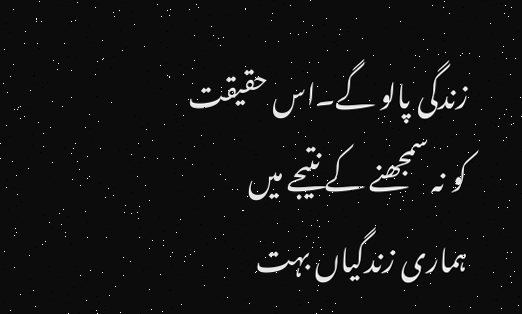زندگی پالو گے۔اس حقیقت کو نہ سمجھنے کے نتیجے میں ہماری زندگیاں بہت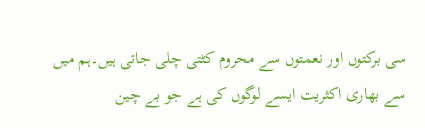سی برکتوں اور نعمتوں سے محروم کٹتی چلی جاتی ہیں۔ہم میں سے بھاری اکثریت ایسے لوگوں کی ہے جو بے چین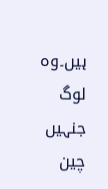ہیں۔وہ لوگ جنہیں چین